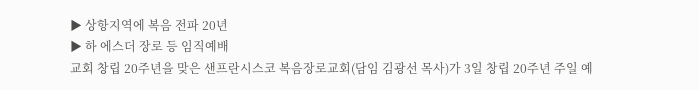▶ 상항지역에 복음 전파 20년
▶ 하 에스더 장로 등 임직예배
교회 창립 20주년을 맞은 샌프란시스코 복음장로교회(담임 김광선 목사)가 3일 창립 20주년 주일 예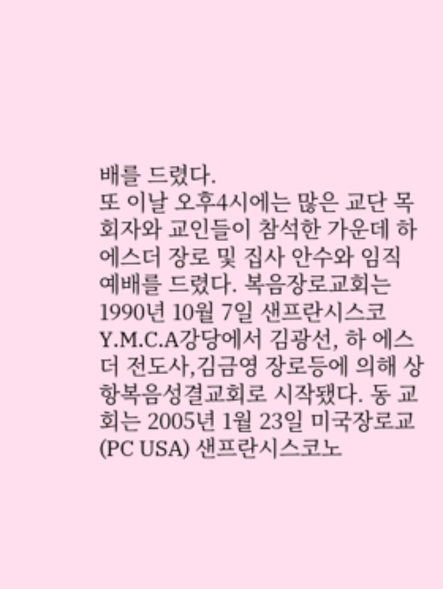배를 드렸다.
또 이날 오후4시에는 많은 교단 목회자와 교인들이 참석한 가운데 하 에스더 장로 및 집사 안수와 임직 예배를 드렸다. 복음장로교회는 1990년 10월 7일 샌프란시스코 Y.M.C.A강당에서 김광선, 하 에스더 전도사,김금영 장로등에 의해 상항복음성결교회로 시작됐다. 동 교회는 2005년 1월 23일 미국장로교(PC USA) 샌프란시스코노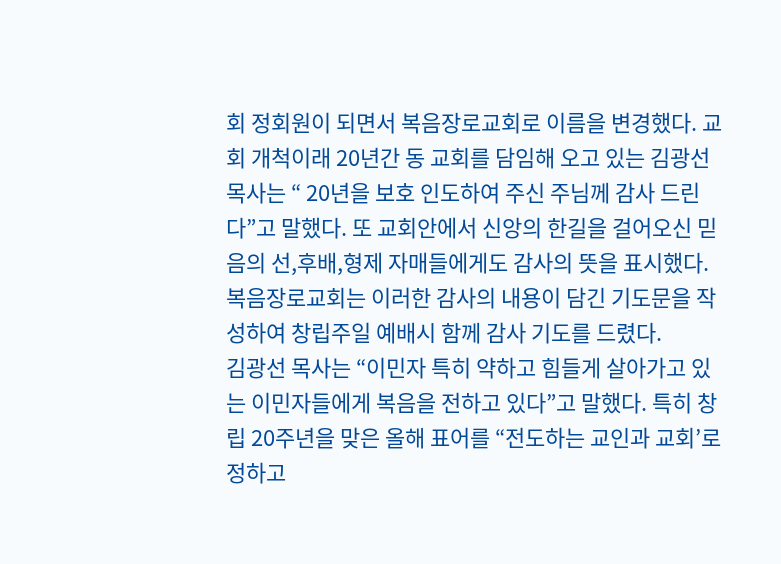회 정회원이 되면서 복음장로교회로 이름을 변경했다. 교회 개척이래 20년간 동 교회를 담임해 오고 있는 김광선 목사는 “ 20년을 보호 인도하여 주신 주님께 감사 드린다”고 말했다. 또 교회안에서 신앙의 한길을 걸어오신 믿음의 선,후배,형제 자매들에게도 감사의 뜻을 표시했다. 복음장로교회는 이러한 감사의 내용이 담긴 기도문을 작성하여 창립주일 예배시 함께 감사 기도를 드렸다.
김광선 목사는 “이민자 특히 약하고 힘들게 살아가고 있는 이민자들에게 복음을 전하고 있다”고 말했다. 특히 창립 20주년을 맞은 올해 표어를 “전도하는 교인과 교회’로 정하고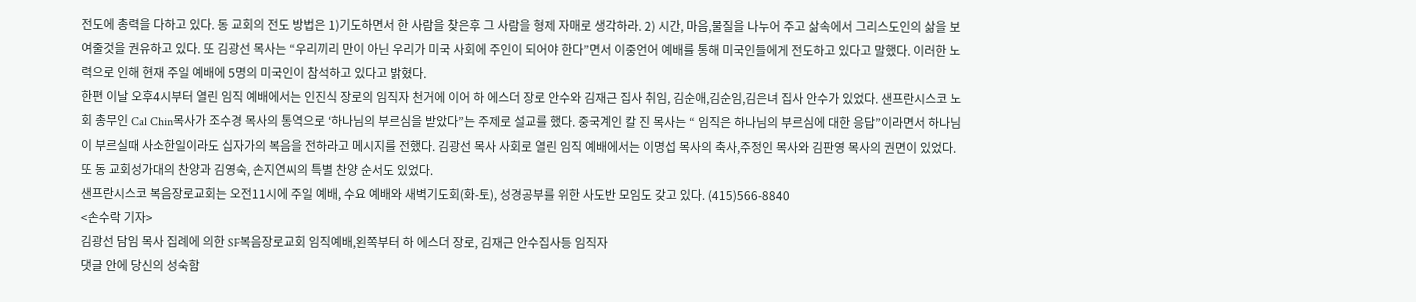전도에 총력을 다하고 있다. 동 교회의 전도 방법은 1)기도하면서 한 사람을 찾은후 그 사람을 형제 자매로 생각하라. 2) 시간, 마음,물질을 나누어 주고 삶속에서 그리스도인의 삶을 보여줄것을 권유하고 있다. 또 김광선 목사는 “우리끼리 만이 아닌 우리가 미국 사회에 주인이 되어야 한다”면서 이중언어 예배를 통해 미국인들에게 전도하고 있다고 말했다. 이러한 노력으로 인해 현재 주일 예배에 5명의 미국인이 참석하고 있다고 밝혔다.
한편 이날 오후4시부터 열린 임직 예배에서는 인진식 장로의 임직자 천거에 이어 하 에스더 장로 안수와 김재근 집사 취임, 김순애,김순임,김은녀 집사 안수가 있었다. 샌프란시스코 노회 총무인 Cal Chin목사가 조수경 목사의 통역으로 ‘하나님의 부르심을 받았다”는 주제로 설교를 했다. 중국계인 칼 진 목사는 “ 임직은 하나님의 부르심에 대한 응답”이라면서 하나님이 부르실때 사소한일이라도 십자가의 복음을 전하라고 메시지를 전했다. 김광선 목사 사회로 열린 임직 예배에서는 이명섭 목사의 축사,주정인 목사와 김판영 목사의 권면이 있었다. 또 동 교회성가대의 찬양과 김영숙, 손지연씨의 특별 찬양 순서도 있었다.
샌프란시스코 복음장로교회는 오전11시에 주일 예배, 수요 예배와 새벽기도회(화-토), 성경공부를 위한 사도반 모임도 갖고 있다. (415)566-8840
<손수락 기자>
김광선 담임 목사 집례에 의한 SF복음장로교회 임직예배,왼쪽부터 하 에스더 장로, 김재근 안수집사등 임직자
댓글 안에 당신의 성숙함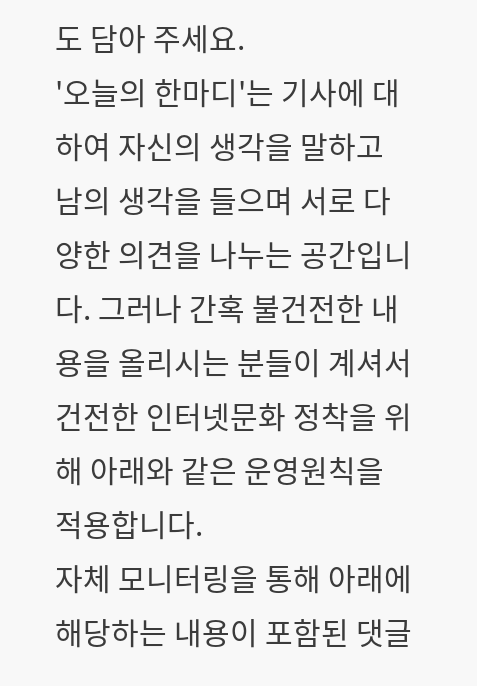도 담아 주세요.
'오늘의 한마디'는 기사에 대하여 자신의 생각을 말하고 남의 생각을 들으며 서로 다양한 의견을 나누는 공간입니다. 그러나 간혹 불건전한 내용을 올리시는 분들이 계셔서 건전한 인터넷문화 정착을 위해 아래와 같은 운영원칙을 적용합니다.
자체 모니터링을 통해 아래에 해당하는 내용이 포함된 댓글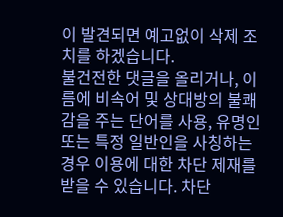이 발견되면 예고없이 삭제 조치를 하겠습니다.
불건전한 댓글을 올리거나, 이름에 비속어 및 상대방의 불쾌감을 주는 단어를 사용, 유명인 또는 특정 일반인을 사칭하는 경우 이용에 대한 차단 제재를 받을 수 있습니다. 차단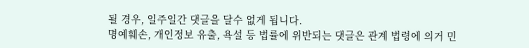될 경우, 일주일간 댓글을 달수 없게 됩니다.
명예훼손, 개인정보 유출, 욕설 등 법률에 위반되는 댓글은 관계 법령에 의거 민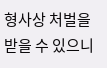형사상 처벌을 받을 수 있으니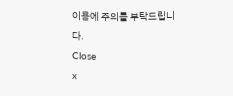이용에 주의를 부탁드립니다.
Close
x